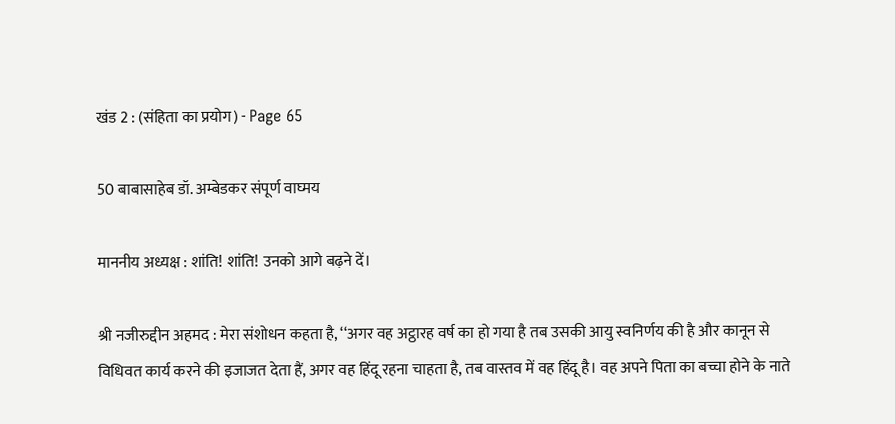खंड 2 : (संहिता का प्रयोग) - Page 65

50 बाबासाहेब डॉ. अम्बेडकर संपूर्ण वाघ्मय

माननीय अध्यक्ष : शांति! शांति! उनको आगे बढ़ने दें।

श्री नजीरुद्दीन अहमद : मेरा संशोधन कहता है, ‘‘अगर वह अट्ठारह वर्ष का हो गया है तब उसकी आयु स्वनिर्णय की है और कानून से विधिवत कार्य करने की इजाजत देता हैं, अगर वह हिंदू रहना चाहता है, तब वास्तव में वह हिंदू है। वह अपने पिता का बच्चा होने के नाते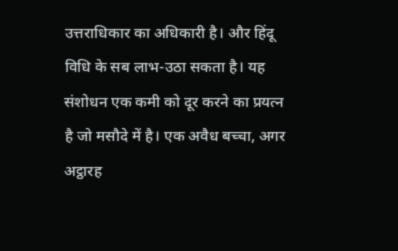उत्तराधिकार का अधिकारी है। और हिंदू विधि के सब लाभ-उठा सकता है। यह संशोधन एक कमी को दूर करने का प्रयत्न है जो मसौदे में है। एक अवैध बच्चा, अगर अट्ठारह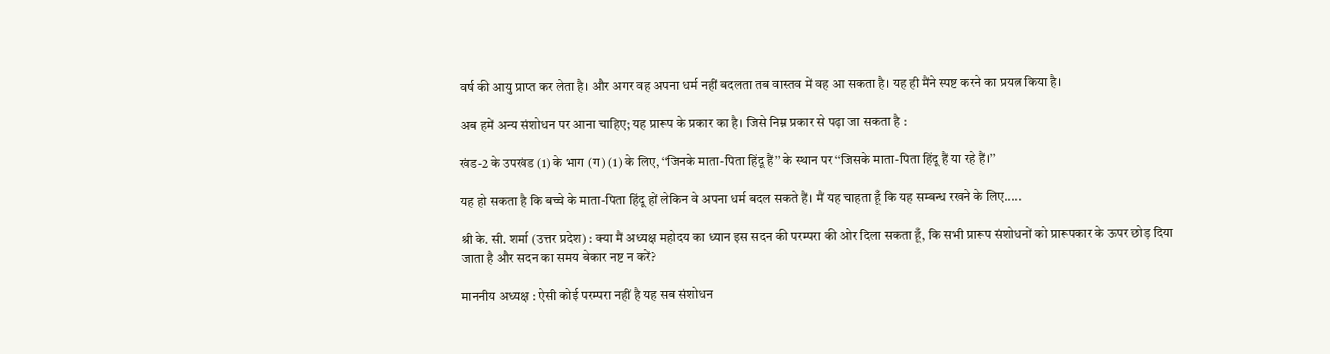वर्ष की आयु प्राप्त कर लेता है। और अगर वह अपना धर्म नहीं बदलता तब वास्तव में वह आ सकता है। यह ही मैंने स्पष्ट करने का प्रयत्न किया है।

अब हमें अन्य संशोधन पर आना चाहिए; यह प्रारूप के प्रकार का है। जिसे निम्न प्रकार से पढ़ा जा सकता है :

खंड-2 के उपखंड (1) के भाग (ग) (1) के लिए, ‘‘जिनके माता-पिता हिंदू हैं’’ के स्थान पर ‘‘जिसके माता-पिता हिंदू हैं या रहे हैं।’’

यह हो सकता है कि बच्चे के माता-पिता हिंदू हों लेकिन वे अपना धर्म बदल सकते हैं। मैं यह चाहता हूँ कि यह सम्बन्ध रखने के लिए.....

श्री के. सी. शर्मा (उत्तर प्रदेश) : क्या मैं अध्यक्ष महोदय का ध्यान इस सदन की परम्परा की ओर दिला सकता हूँ, कि सभी प्रारूप संशोधनों को प्रारूपकार के ऊपर छोड़ दिया जाता है और सदन का समय बेकार नष्ट न करें?

माननीय अध्यक्ष : ऐसी कोई परम्परा नहीं है यह सब संशोधन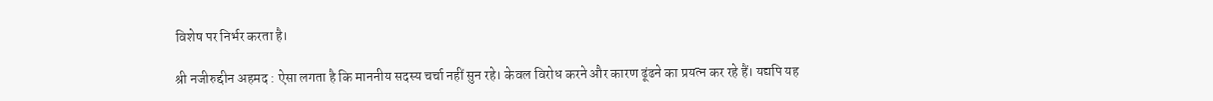विशेष पर निर्भर करता है।

श्री नजीरुद्दीन अहमद : ऐसा लगता है कि माननीय सदस्य चर्चा नहीं सुन रहे। केवल विरोध करने और कारण ढूंढने का प्रयत्न कर रहे हैं। यद्यपि यह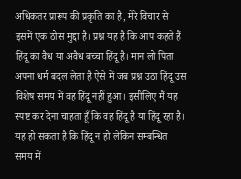अधिकतर प्रारूप की प्रकृति का है, मेरे विचार से इसमें एक ठोस मुद्दा है। प्रश्न यह है कि आप कहते हैं हिंदू का वैध या अवैध बच्चा हिंदू है। मान लो पिता अपना धर्म बदल लेता है ऐसे में जब प्रश्न उठा हिंदू उस विशेष समय में वह हिंदू नहीं हुआ। इसीलिए मैं यह स्पष्ट कर देना चाहता हूँ कि वह हिंदू है या हिंदू रहा है। यह हो सकता है कि हिंदू न हो लेकिन सम्बन्धित समय में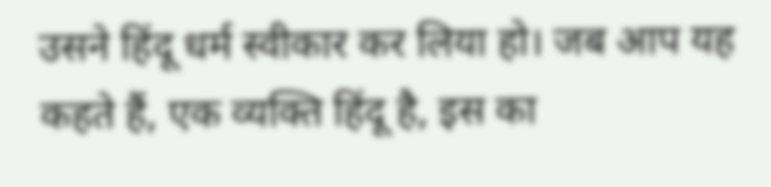उसने हिंदू धर्म स्वीकार कर लिया हो। जब आप यह कहते हैं, एक व्यक्ति हिंदू है, इस का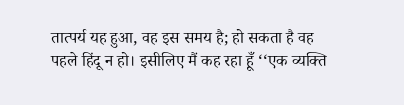तात्पर्य यह हुआ, वह इस समय है; हो सकता है वह पहले हिंदू न हो। इसीलिए मैं कह रहा हूँ ‘‘एक व्यक्ति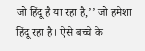जो हिंदू है या रहा है,’’ जो हमेशा हिंदू रहा है। ऐसे बच्चे के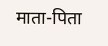माता-पिता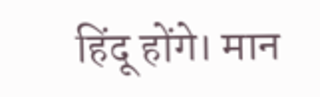हिंदू होंगे। मान